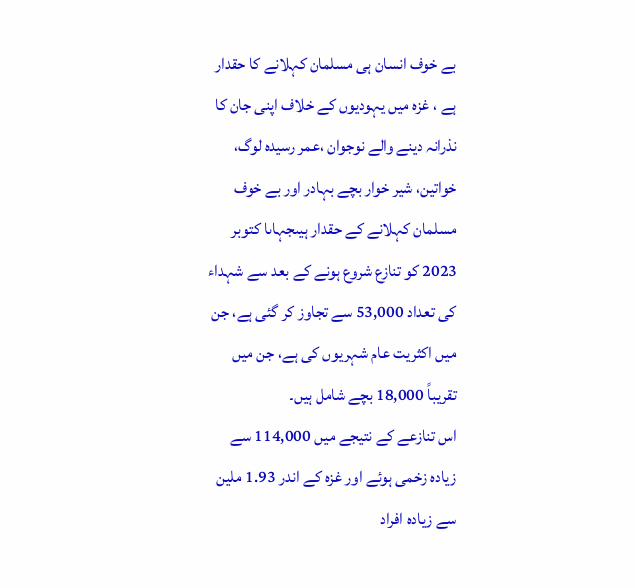بے خوف انسان ہی مسلمان کہلانے کا حقدار ہے ، غزہ میں یہودیوں کے خلاف اپنی جان کا نذرانہ دینے والے نوجوان ،عمر رسیدہ لوگ، خواتین، شیر خوار بچے بہادر اور بے خوف مسلمان کہلانے کے حقدار ہیںجہاںا کتوبر 2023 کو تنازع شروع ہونے کے بعد سے شہداء کی تعداد 53,000 سے تجاوز کر گئی ہے، جن میں اکثریت عام شہریوں کی ہے، جن میں تقریباً 18,000 بچے شامل ہیں۔
اس تنازعے کے نتیجے میں 114,000 سے زیادہ زخمی ہوئے اور غزہ کے اندر 1.93 ملین سے زیادہ افراد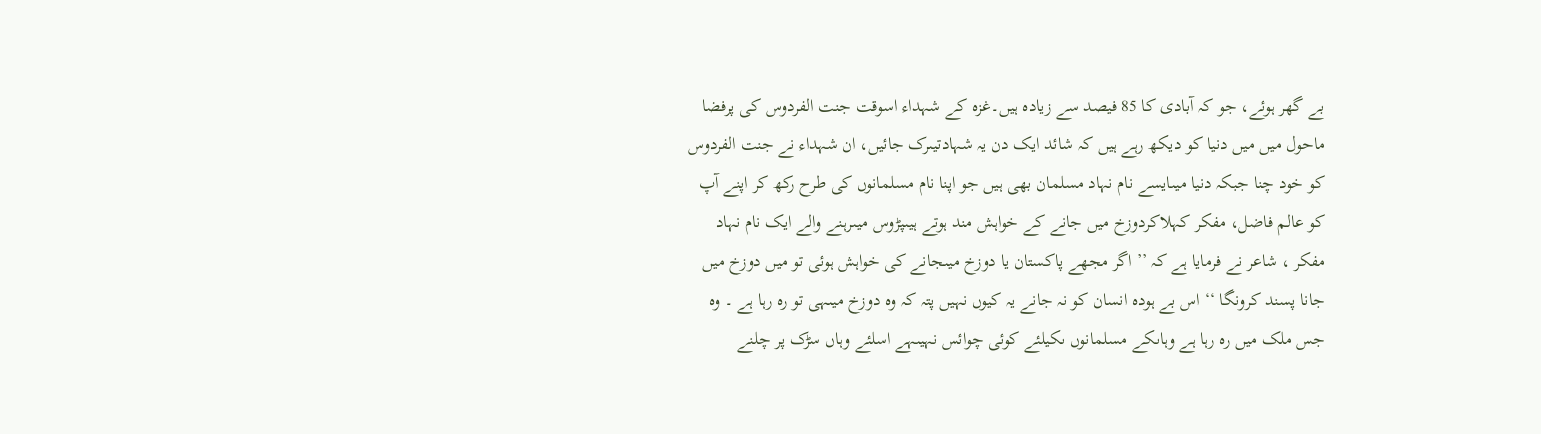بے گھر ہوئے، جو کہ آبادی کا 85 فیصد سے زیادہ ہیں۔غزہ کے شہداء اسوقت جنت الفردوس کی پرفضا ماحول میں میں دنیا کو دیکھ رہے ہیں کہ شائد ایک دن یہ شہادتیںرک جائیں، ان شہداء نے جنت الفردوس کو خود چنا جبکہ دنیا میںایسے نام نہاد مسلمان بھی ہیں جو اپنا نام مسلمانوں کی طرح رکھ کر اپنے آپ کو عالم فاضل، مفکر کہلاکردوزخ میں جانے کے خواہش مند ہوتے ہیںپڑوس میںرہنے والے ایک نام نہاد مفکر ، شاعر نے فرمایا ہے کہ ’’ اگر مجھے پاکستان یا دوزخ میںجانے کی خواہش ہوئی تو میں دوزخ میں جانا پسند کرونگا ‘‘ اس بے ہودہ انسان کو نہ جانے یہ کیوں نہیں پتہ کہ وہ دوزخ میںہی تو رہ رہا ہے ۔ وہ جس ملک میں رہ رہا ہے وہاںکے مسلمانوں ںکیلئے کوئی چوائس نہیںہے اسلئے وہاں سڑک پر چلنے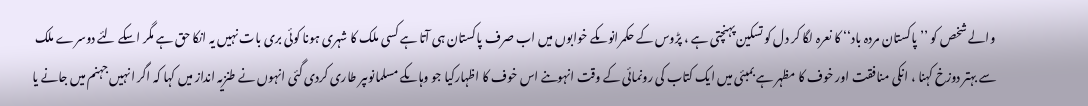والے شخص کو ’’پاکستان مردہ باد‘‘ کا نعرہ لگا کر دل کو تسکین پہنچتی ہے ، پڑوس کے حکمرانوںکے خوابوں میں اب صرف پاکستان ہی آتا ہے کسی ملک کا شہری ہونا کوئی بری بات نہیں یہ انکا حق ہے مگر اسکے لئے دوسرے ملک سے بہتر دوزخ کہنا ، انکی منافقت اور خوف کا مظہر ہے بمبئی میں ایک کتاب کی رونمائی کے وقت انہوںنے اس خوف کا اظہارکیا جو وہاںکے مسلمانوںپر طاری کردی گئی انہوں نے طنزیہ انداز میں کہا کہ اگر انہیں جہنم میں جانے یا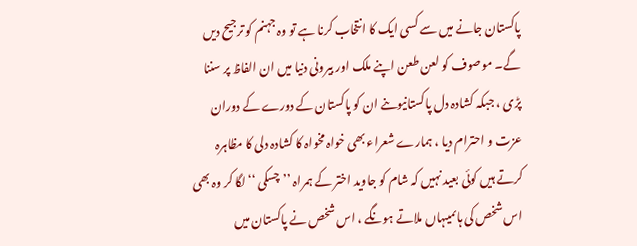پاکستان جانے میں سے کسی ایک کا انتخاب کرنا ہے تو وہ جہنم کو ترجیح دیں گے۔ موصوف کو لعن طعن اپنے ملک اور بیرونی دنیا میں ان الفاظ پر سننا پڑی ، جبکہ کشادہ دل پاکستانیوںنے ان کو پاکستان کے دورے کے دوران عزت و احترام دیا ، ہمارے شعراء بھی خواہ مخواہ کا کشادہ دلی کا مظاہرہ کرتے ہیں کوئی بعید نہیں کہ شام کو جاوید اختر کے ہمراہ ’’چسکی ‘‘لگا کر وہ بھی اس شخص کی ہاںمیںہاں ملاتے ہونگے ، اس شخص نے پاکستان میں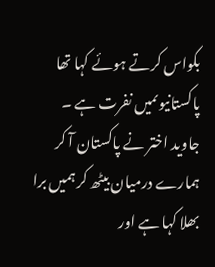بکواس کرتے ہوئے کہا تھا پاکستانیوںمیں نفرت ہے ۔
جاوید اختر نے پاکستان آ کر ہمارے درمیان بیٹھ کر ہمیں برا بھلا کہا ہے اور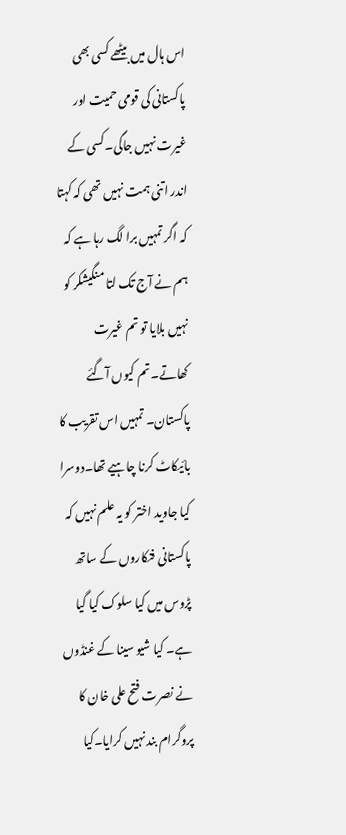اس ہال میں بیٹھے کسی بھی پاکستانی کی قومی حمیت اور غیرت نہیں جاگی۔کسی کے اندر اتنی ہمت نہیں تھی کہ کہتا کہ اگر تمہیں برا لگ رہا ہے کہ ہم نے آج تک لتا منگیشکر کو نہیں بلایا تو تم غیرت کھاتے۔تم کیوں آگئے پاکستان۔ تمہیں اس تقریب کا بائیکاٹ کرنا چاہیے تھا۔دوسرا کیا جاوید اختر کو یہ علم نہیں کہ پاکستانی فنکاروں کے ساتھ پڑوس میں کیا سلوک کیا گیا ہے۔ کیا شیو سینا کے غنڈوں نے نصرت فتح علی خان کا پروگرام بند نہیں کرایا۔کیا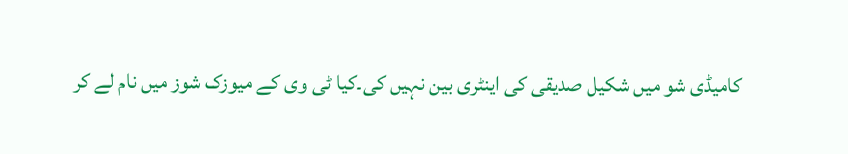کامیڈی شو میں شکیل صدیقی کی اینٹری بین نہیں کی۔کیا ٹی وی کے میوزک شوز میں نام لے کر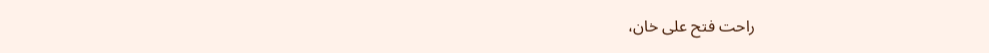راحت فتح علی خان،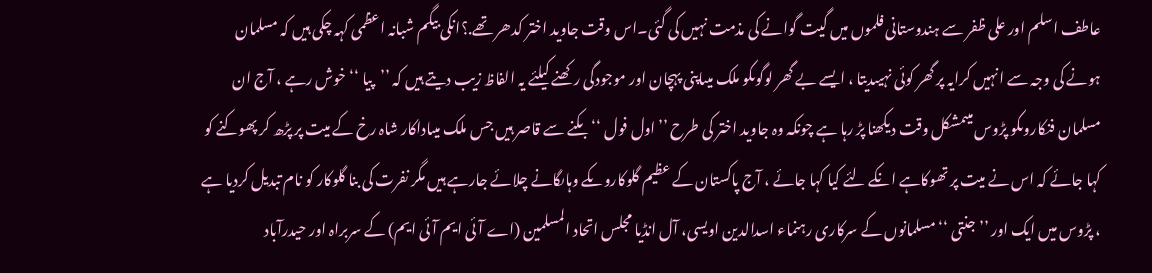عاطف اسلم اور علی ظفر سے ہندوستانی فلموں میں گیت گوانے کی مذمت نہیں کی گئی۔اس وقت جاوید اختر کدھر تھے.؟انکی بیگم شبانہ اعظمی کہہ چکی ہیں کہ مسلمان ہونے کی وجہ سے انہیں کرایہ پر گھر کوئی نہیںدیتا ، ایسے بے گھر لوگوںکو ملک میںاپنی پہچان اور موجودگی رکھنے کیلئے یہ الفاظ زیب دیتے ہیں کہ ’’پیا ‘‘خوش رہے ، آج ان مسلمان فنکاروںکو پڑوس میںمشکل وقت دیکھنا پڑ رہا ہے چونکہ وہ جاوید اختر کی طرح ’’اول فول ‘‘بکنے سے قاصر ہیں جس ملک میںاداکار شاہ رخ کے میت پر پڑھ کر پھوکنے کو کہا جائے کہ اس نے میت پر تھوکاہے انکے لئے کیا کہا جائے ، آج پاکستان کے عظیم گلوکاروںکے وہاںگانے چلائے جارہے ہیں مگر نفرت کی بنا گلوکار کو نام تبدیل کردیا ہے ، پڑوس میں ایک اور ’’جنتی ‘‘ مسلمانوں کے سرکاری رہنماء اسدالدین اویسی، آل انڈیا مجلس اتحاد المسلمین (اے آئی ایم آئی ایم) کے سربراہ اور حیدرآباد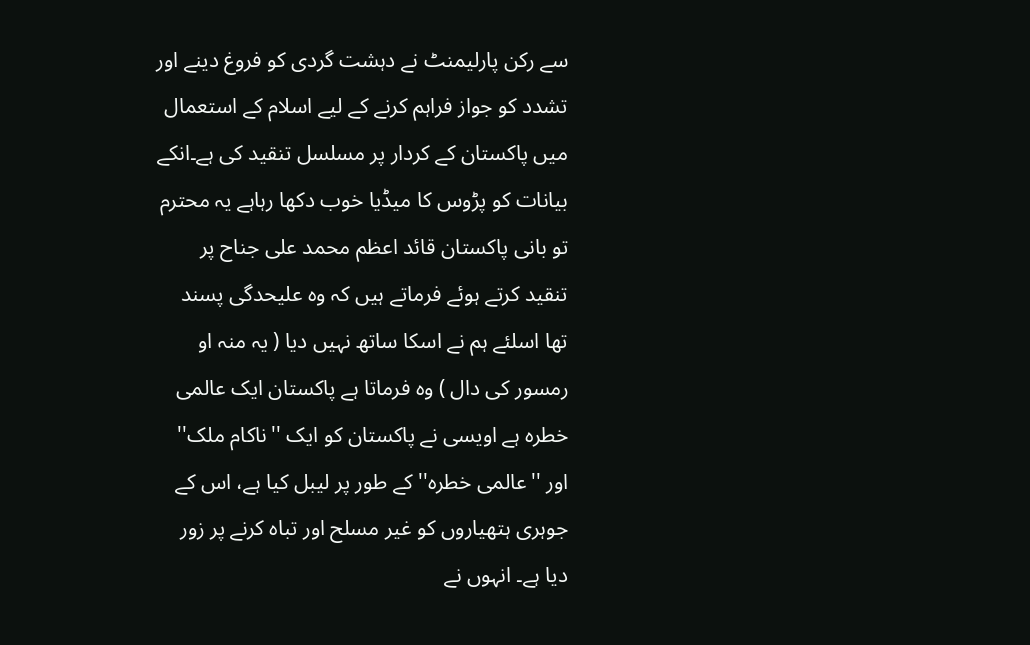سے رکن پارلیمنٹ نے دہشت گردی کو فروغ دینے اور تشدد کو جواز فراہم کرنے کے لیے اسلام کے استعمال میں پاکستان کے کردار پر مسلسل تنقید کی ہے۔انکے بیانات کو پڑوس کا میڈیا خوب دکھا رہاہے یہ محترم تو بانی پاکستان قائد اعظم محمد علی جناح پر تنقید کرتے ہوئے فرماتے ہیں کہ وہ علیحدگی پسند تھا اسلئے ہم نے اسکا ساتھ نہیں دیا ( یہ منہ او رمسور کی دال ) وہ فرماتا ہے پاکستان ایک عالمی خطرہ ہے اویسی نے پاکستان کو ایک ''ناکام ملک'' اور ''عالمی خطرہ'' کے طور پر لیبل کیا ہے، اس کے جوہری ہتھیاروں کو غیر مسلح اور تباہ کرنے پر زور دیا ہے۔ انہوں نے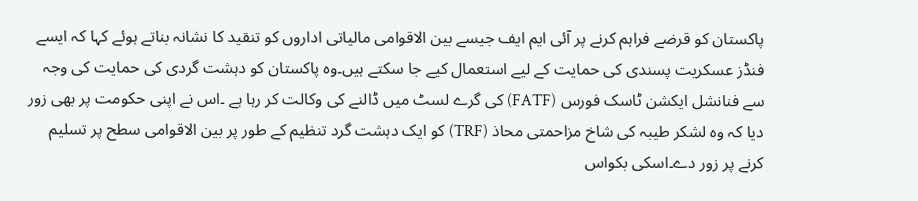پاکستان کو قرضے فراہم کرنے پر آئی ایم ایف جیسے بین الاقوامی مالیاتی اداروں کو تنقید کا نشانہ بناتے ہوئے کہا کہ ایسے فنڈز عسکریت پسندی کی حمایت کے لیے استعمال کیے جا سکتے ہیں۔وہ پاکستان کو دہشت گردی کی حمایت کی وجہ سے فنانشل ایکشن ٹاسک فورس (FATF) کی گرے لسٹ میں ڈالنے کی وکالت کر رہا ہے ۔اس نے اپنی حکومت پر بھی زور دیا کہ وہ لشکر طیبہ کی شاخ مزاحمتی محاذ (TRF) کو ایک دہشت گرد تنظیم کے طور پر بین الاقوامی سطح پر تسلیم کرنے پر زور دے۔اسکی بکواس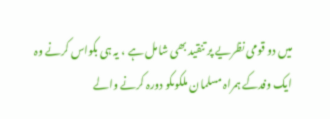میں دو قومی نظریے پر تنقید بھی شامل ہے ، یہ ہی بکواس کرنے وہ ایک وفدکے ہمراہ مسلمان ملکوںکو دورہ کرنے والے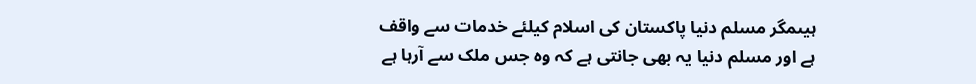ہیںمگر مسلم دنیا پاکستان کی اسلام کیلئے خدمات سے واقف ہے اور مسلم دنیا یہ بھی جانتی ہے کہ وہ جس ملک سے آرہا ہے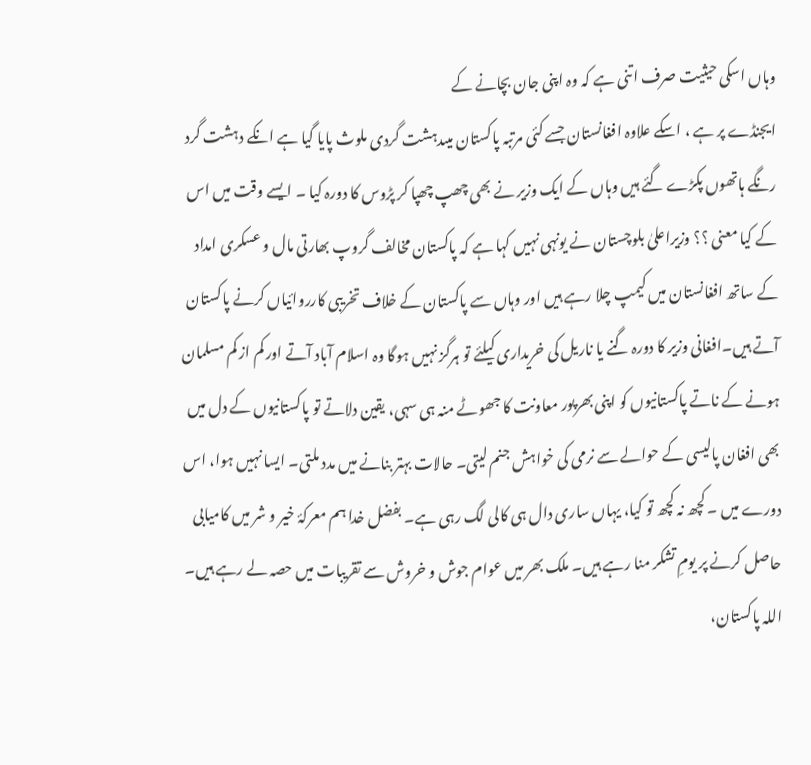وہاں اسکی حیثیت صرف اتنی ہے کہ وہ اپنی جان بچانے کے
ایجنڈے پر ہے ، اسکے علاوہ افغانستان جسے کئی مرتبہ پاکستان میںدہشت گردی ملوث پایا گیا ہے انکے دہشت گرد رنگے ہاتھوں پکڑے گئے ہیں وہاں کے ایک وزیر نے بھی چھپ چھپا کر پڑوس کا دورہ کیا ۔ ایسے وقت میں اس کے کیا معنی ؟؟ وزیراعلیٰ بلوچستان نے یونہی نہیں کہا ہے کہ پاکستان مخالف گروپ بھارتی مال و عسکری امداد کے ساتھ افغانستان میں کیمپ چلا رہے ہیں اور وہاں سے پاکستان کے خلاف تخریبی کارروائیاں کرنے پاکستان آتے ہیں۔افغانی وزیر کا دورہ گنے یا ناریل کی خریداری کیلئے تو ہرگز نہیں ہوگا وہ اسلام آباد آتے اور کم از کم مسلمان ہونے کے ناتے پاکستانیوں کو اپنی بھرپور معاونت کا جھوٹے منہ ہی سہی، یقین دلاتے تو پاکستانیوں کے دل میں بھی افغان پالیسی کے حوالے سے نرمی کی خواہش جنم لیتی۔ حالات بہتر بنانے میں مدد ملتی۔ ایسا نہیں ہوا، اس دورے میں ۔ کچھ نہ کچھ تو کیا، یہاں ساری دال ہی کالی لگ رہی ہے۔ بفضل خدا ہم معرکۂ خیر و شر میں کامیابی حاصل کرنے پر یومِ تشکر منا رہے ہیں۔ ملک بھر میں عوام جوش و خروش سے تقریبات میں حصہ لے رہے ہیں۔ اللہ پاکستان،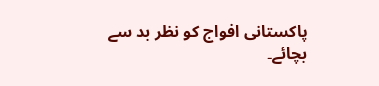پاکستانی افواج کو نظر بد سے بچائے۔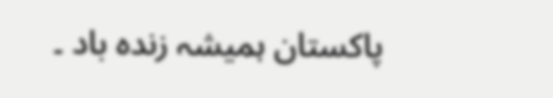پاکستان ہمیشہ زندہ باد ۔